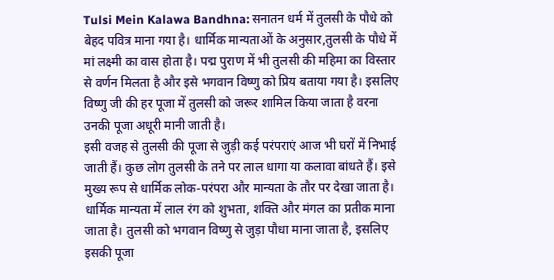Tulsi Mein Kalawa Bandhna: सनातन धर्म में तुलसी के पौधे को बेहद पवित्र माना गया है। धार्मिक मान्यताओं के अनुसार,तुलसी के पौधे में मां लक्ष्मी का वास होता है। पद्म पुराण में भी तुलसी की महिमा का विस्तार से वर्णन मिलता है और इसे भगवान विष्णु को प्रिय बताया गया है। इसलिए विष्णु जी की हर पूजा में तुलसी को जरूर शामिल किया जाता है वरना उनकी पूजा अधूरी मानी जाती है।
इसी वजह से तुलसी की पूजा से जुड़ी कई परंपराएं आज भी घरों में निभाई जाती हैं। कुछ लोग तुलसी के तने पर लाल धागा या कलावा बांधते हैं। इसे मुख्य रूप से धार्मिक लोक-परंपरा और मान्यता के तौर पर देखा जाता है।
धार्मिक मान्यता में लाल रंग को शुभता, शक्ति और मंगल का प्रतीक माना जाता है। तुलसी को भगवान विष्णु से जुड़ा पौधा माना जाता है, इसलिए इसकी पूजा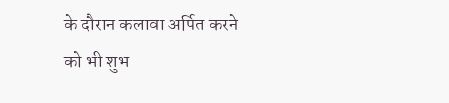के दौरान कलावा अर्पित करने को भी शुभ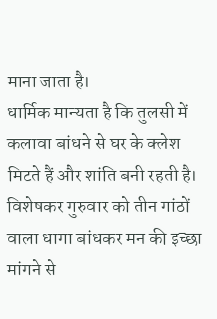माना जाता है।
धार्मिक मान्यता है कि तुलसी में कलावा बांधने से घर के क्लेश मिटते हैं और शांति बनी रहती है।
विशेषकर गुरुवार को तीन गांठों वाला धागा बांधकर मन की इच्छा मांगने से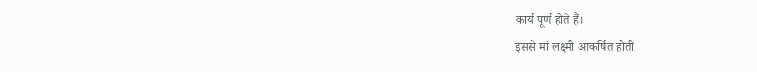कार्य पूर्ण होते हैं।
इससे मां लक्ष्मी आकर्षित होती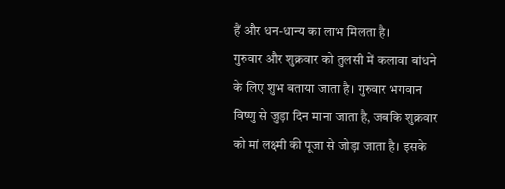हैं और धन-धान्य का लाभ मिलता है।
गुरुवार और शुक्रवार को तुलसी में कलावा बांधने के लिए शुभ बताया जाता है। गुरुवार भगवान विष्णु से जुड़ा दिन माना जाता है, जबकि शुक्रवार को मां लक्ष्मी की पूजा से जोड़ा जाता है। इसके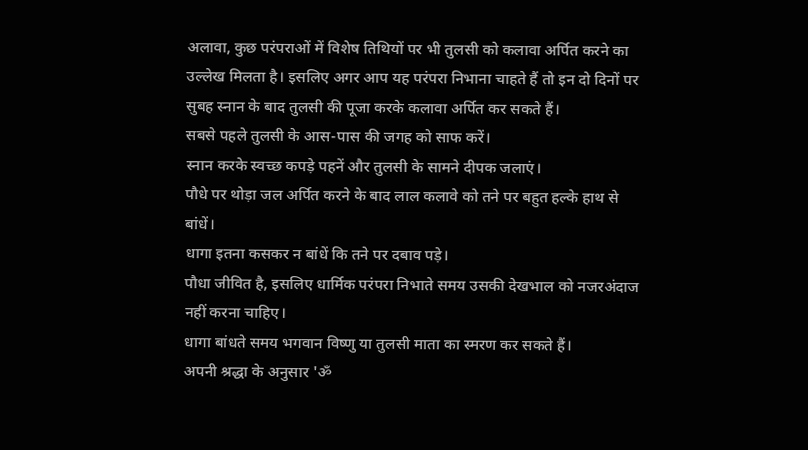अलावा, कुछ परंपराओं में विशेष तिथियों पर भी तुलसी को कलावा अर्पित करने का उल्लेख मिलता है। इसलिए अगर आप यह परंपरा निभाना चाहते हैं तो इन दो दिनों पर सुबह स्नान के बाद तुलसी की पूजा करके कलावा अर्पित कर सकते हैं।
सबसे पहले तुलसी के आस-पास की जगह को साफ करें।
स्नान करके स्वच्छ कपड़े पहनें और तुलसी के सामने दीपक जलाएं।
पौधे पर थोड़ा जल अर्पित करने के बाद लाल कलावे को तने पर बहुत हल्के हाथ से बांधें।
धागा इतना कसकर न बांधें कि तने पर दबाव पड़े।
पौधा जीवित है, इसलिए धार्मिक परंपरा निभाते समय उसकी देखभाल को नजरअंदाज नहीं करना चाहिए।
धागा बांधते समय भगवान विष्णु या तुलसी माता का स्मरण कर सकते हैं।
अपनी श्रद्धा के अनुसार 'ॐ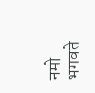नमो भगवते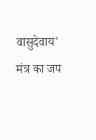वासुदेवाय' मंत्र का जप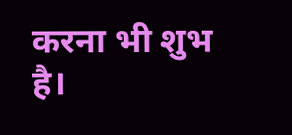करना भी शुभ है।